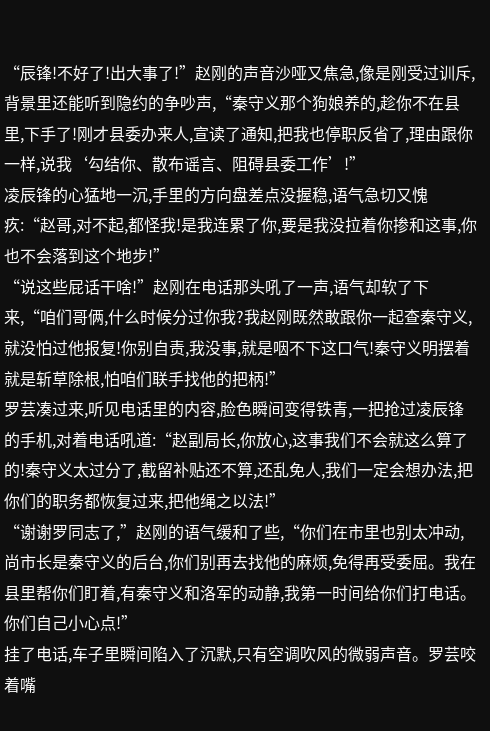“辰锋!不好了!出大事了!”赵刚的声音沙哑又焦急,像是刚受过训斥,背景里还能听到隐约的争吵声,“秦守义那个狗娘养的,趁你不在县里,下手了!刚才县委办来人,宣读了通知,把我也停职反省了,理由跟你一样,说我‘勾结你、散布谣言、阻碍县委工作’!”
凌辰锋的心猛地一沉,手里的方向盘差点没握稳,语气急切又愧疚:“赵哥,对不起,都怪我!是我连累了你,要是我没拉着你掺和这事,你也不会落到这个地步!”
“说这些屁话干啥!”赵刚在电话那头吼了一声,语气却软了下来,“咱们哥俩,什么时候分过你我?我赵刚既然敢跟你一起查秦守义,就没怕过他报复!你别自责,我没事,就是咽不下这口气!秦守义明摆着就是斩草除根,怕咱们联手找他的把柄!”
罗芸凑过来,听见电话里的内容,脸色瞬间变得铁青,一把抢过凌辰锋的手机,对着电话吼道:“赵副局长,你放心,这事我们不会就这么算了的!秦守义太过分了,截留补贴还不算,还乱免人,我们一定会想办法,把你们的职务都恢复过来,把他绳之以法!”
“谢谢罗同志了,”赵刚的语气缓和了些,“你们在市里也别太冲动,尚市长是秦守义的后台,你们别再去找他的麻烦,免得再受委屈。我在县里帮你们盯着,有秦守义和洛军的动静,我第一时间给你们打电话。你们自己小心点!”
挂了电话,车子里瞬间陷入了沉默,只有空调吹风的微弱声音。罗芸咬着嘴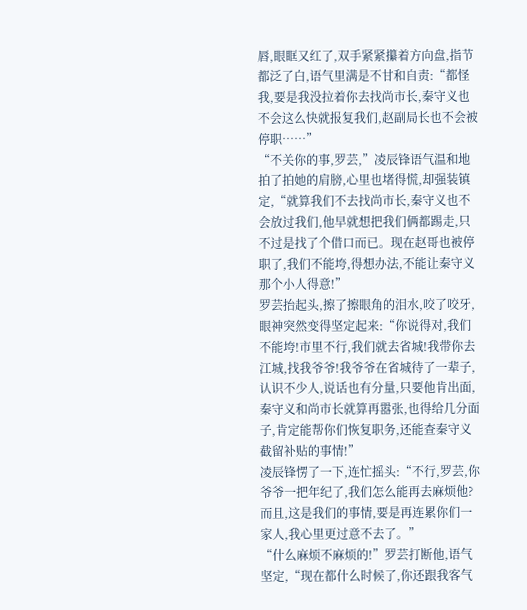唇,眼眶又红了,双手紧紧攥着方向盘,指节都泛了白,语气里满是不甘和自责:“都怪我,要是我没拉着你去找尚市长,秦守义也不会这么快就报复我们,赵副局长也不会被停职……”
“不关你的事,罗芸,”凌辰锋语气温和地拍了拍她的肩膀,心里也堵得慌,却强装镇定,“就算我们不去找尚市长,秦守义也不会放过我们,他早就想把我们俩都踢走,只不过是找了个借口而已。现在赵哥也被停职了,我们不能垮,得想办法,不能让秦守义那个小人得意!”
罗芸抬起头,擦了擦眼角的泪水,咬了咬牙,眼神突然变得坚定起来:“你说得对,我们不能垮!市里不行,我们就去省城!我带你去江城,找我爷爷!我爷爷在省城待了一辈子,认识不少人,说话也有分量,只要他肯出面,秦守义和尚市长就算再嚣张,也得给几分面子,肯定能帮你们恢复职务,还能查秦守义截留补贴的事情!”
凌辰锋愣了一下,连忙摇头:“不行,罗芸,你爷爷一把年纪了,我们怎么能再去麻烦他?而且,这是我们的事情,要是再连累你们一家人,我心里更过意不去了。”
“什么麻烦不麻烦的!”罗芸打断他,语气坚定,“现在都什么时候了,你还跟我客气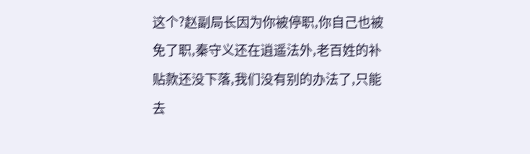这个?赵副局长因为你被停职,你自己也被免了职,秦守义还在逍遥法外,老百姓的补贴款还没下落,我们没有别的办法了,只能去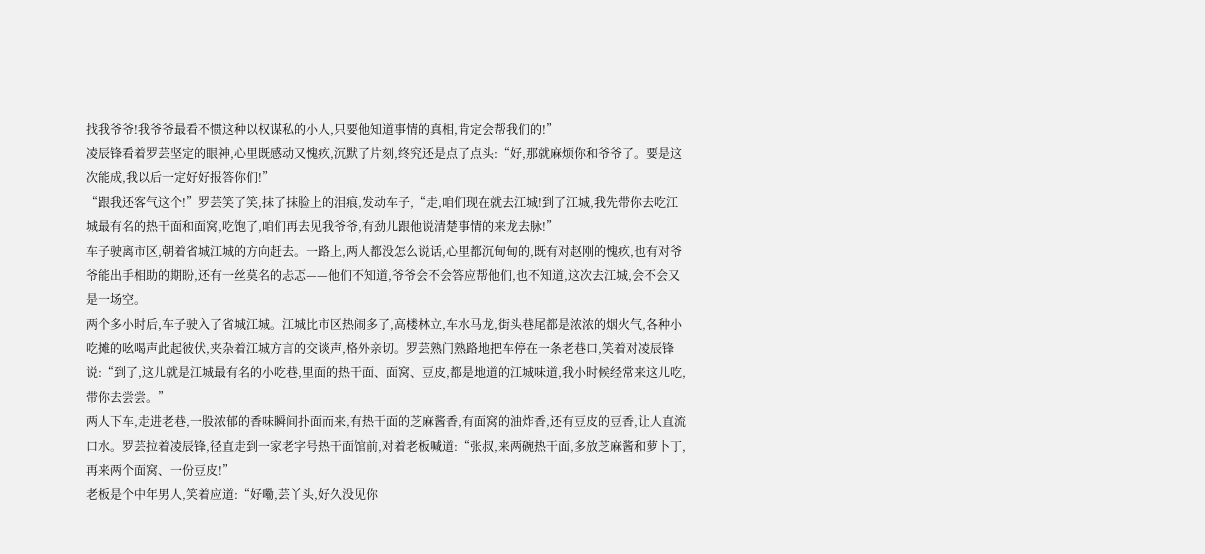找我爷爷!我爷爷最看不惯这种以权谋私的小人,只要他知道事情的真相,肯定会帮我们的!”
凌辰锋看着罗芸坚定的眼神,心里既感动又愧疚,沉默了片刻,终究还是点了点头:“好,那就麻烦你和爷爷了。要是这次能成,我以后一定好好报答你们!”
“跟我还客气这个!”罗芸笑了笑,抹了抹脸上的泪痕,发动车子,“走,咱们现在就去江城!到了江城,我先带你去吃江城最有名的热干面和面窝,吃饱了,咱们再去见我爷爷,有劲儿跟他说清楚事情的来龙去脉!”
车子驶离市区,朝着省城江城的方向赶去。一路上,两人都没怎么说话,心里都沉甸甸的,既有对赵刚的愧疚,也有对爷爷能出手相助的期盼,还有一丝莫名的忐忑——他们不知道,爷爷会不会答应帮他们,也不知道,这次去江城,会不会又是一场空。
两个多小时后,车子驶入了省城江城。江城比市区热闹多了,高楼林立,车水马龙,街头巷尾都是浓浓的烟火气,各种小吃摊的吆喝声此起彼伏,夹杂着江城方言的交谈声,格外亲切。罗芸熟门熟路地把车停在一条老巷口,笑着对凌辰锋说:“到了,这儿就是江城最有名的小吃巷,里面的热干面、面窝、豆皮,都是地道的江城味道,我小时候经常来这儿吃,带你去尝尝。”
两人下车,走进老巷,一股浓郁的香味瞬间扑面而来,有热干面的芝麻酱香,有面窝的油炸香,还有豆皮的豆香,让人直流口水。罗芸拉着凌辰锋,径直走到一家老字号热干面馆前,对着老板喊道:“张叔,来两碗热干面,多放芝麻酱和萝卜丁,再来两个面窝、一份豆皮!”
老板是个中年男人,笑着应道:“好嘞,芸丫头,好久没见你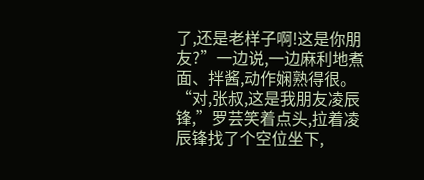了,还是老样子啊!这是你朋友?”一边说,一边麻利地煮面、拌酱,动作娴熟得很。
“对,张叔,这是我朋友凌辰锋,”罗芸笑着点头,拉着凌辰锋找了个空位坐下,